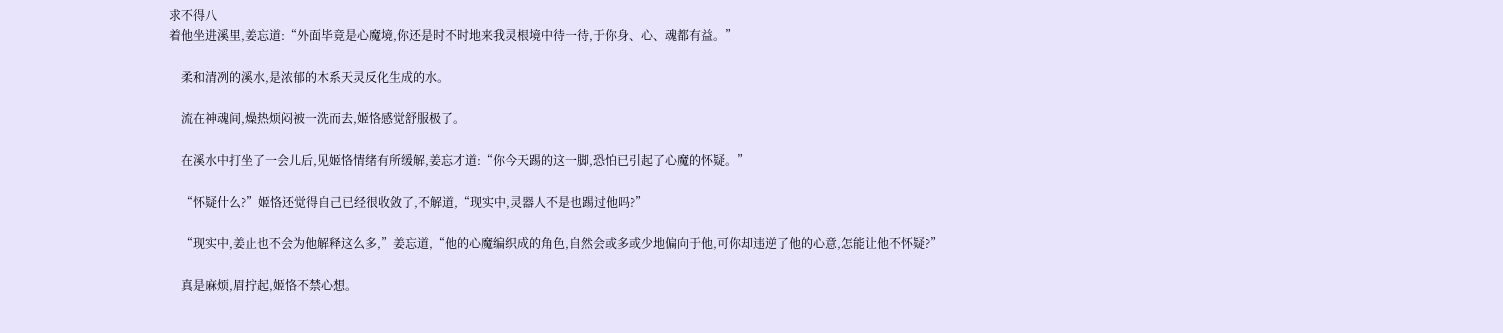求不得八
着他坐进溪里,姜忘道:“外面毕竟是心魔境,你还是时不时地来我灵根境中待一待,于你身、心、魂都有益。”

    柔和清冽的溪水,是浓郁的木系天灵反化生成的水。

    流在神魂间,燥热烦闷被一洗而去,姬恪感觉舒服极了。

    在溪水中打坐了一会儿后,见姬恪情绪有所缓解,姜忘才道:“你今天踢的这一脚,恐怕已引起了心魔的怀疑。”

    “怀疑什么?”姬恪还觉得自己已经很收敛了,不解道,“现实中,灵器人不是也踢过他吗?”

    “现实中,姜止也不会为他解释这么多,”姜忘道,“他的心魔编织成的角色,自然会或多或少地偏向于他,可你却违逆了他的心意,怎能让他不怀疑?”

    真是麻烦,眉拧起,姬恪不禁心想。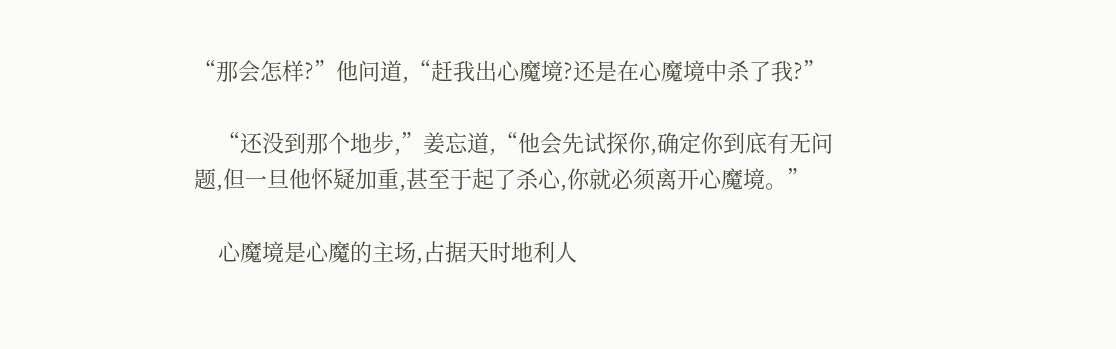“那会怎样?”他问道,“赶我出心魔境?还是在心魔境中杀了我?”

    “还没到那个地步,”姜忘道,“他会先试探你,确定你到底有无问题,但一旦他怀疑加重,甚至于起了杀心,你就必须离开心魔境。”

    心魔境是心魔的主场,占据天时地利人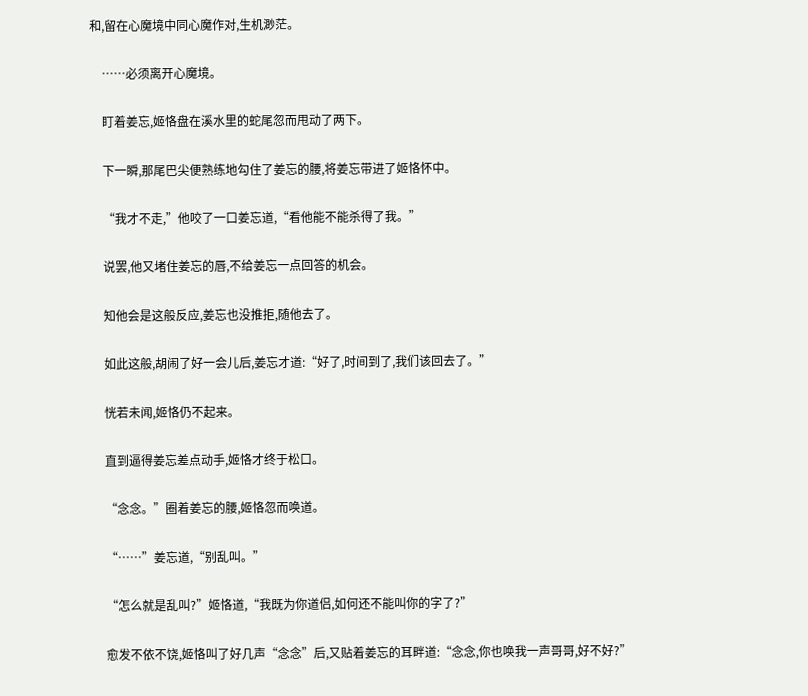和,留在心魔境中同心魔作对,生机渺茫。

    ……必须离开心魔境。

    盯着姜忘,姬恪盘在溪水里的蛇尾忽而甩动了两下。

    下一瞬,那尾巴尖便熟练地勾住了姜忘的腰,将姜忘带进了姬恪怀中。

    “我才不走,”他咬了一口姜忘道,“看他能不能杀得了我。”

    说罢,他又堵住姜忘的唇,不给姜忘一点回答的机会。

    知他会是这般反应,姜忘也没推拒,随他去了。

    如此这般,胡闹了好一会儿后,姜忘才道:“好了,时间到了,我们该回去了。”

    恍若未闻,姬恪仍不起来。

    直到逼得姜忘差点动手,姬恪才终于松口。

    “念念。”圈着姜忘的腰,姬恪忽而唤道。

    “……”姜忘道,“别乱叫。”

    “怎么就是乱叫?”姬恪道,“我既为你道侣,如何还不能叫你的字了?”

    愈发不依不饶,姬恪叫了好几声“念念”后,又贴着姜忘的耳畔道:“念念,你也唤我一声哥哥,好不好?”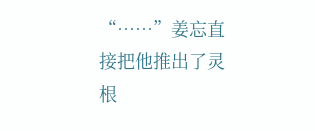“……”姜忘直接把他推出了灵根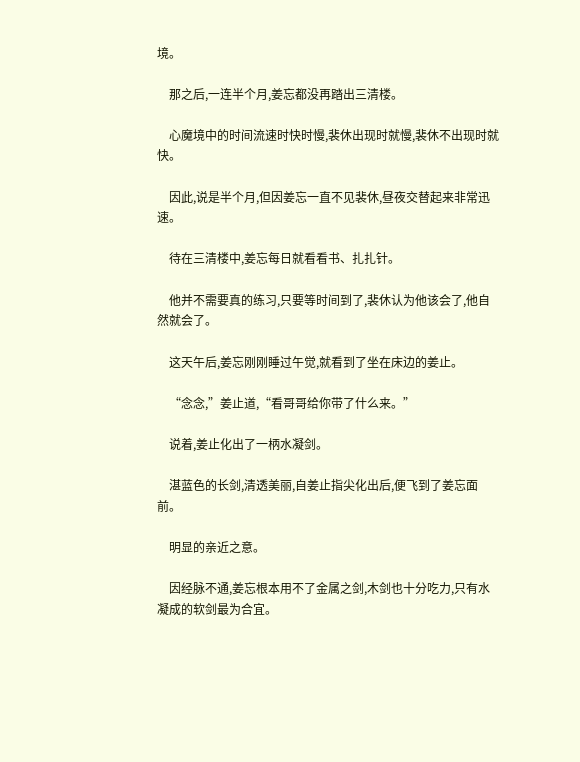境。

    那之后,一连半个月,姜忘都没再踏出三清楼。

    心魔境中的时间流速时快时慢,裴休出现时就慢,裴休不出现时就快。

    因此,说是半个月,但因姜忘一直不见裴休,昼夜交替起来非常迅速。

    待在三清楼中,姜忘每日就看看书、扎扎针。

    他并不需要真的练习,只要等时间到了,裴休认为他该会了,他自然就会了。

    这天午后,姜忘刚刚睡过午觉,就看到了坐在床边的姜止。

    “念念,”姜止道,“看哥哥给你带了什么来。”

    说着,姜止化出了一柄水凝剑。

    湛蓝色的长剑,清透美丽,自姜止指尖化出后,便飞到了姜忘面前。

    明显的亲近之意。

    因经脉不通,姜忘根本用不了金属之剑,木剑也十分吃力,只有水凝成的软剑最为合宜。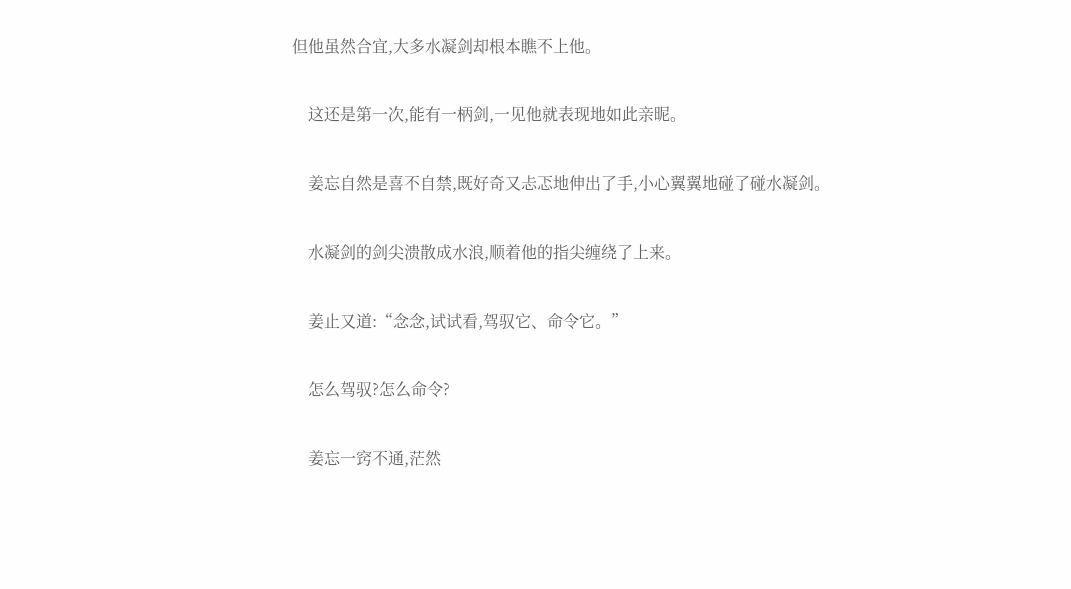但他虽然合宜,大多水凝剑却根本瞧不上他。

    这还是第一次,能有一柄剑,一见他就表现地如此亲昵。

    姜忘自然是喜不自禁,既好奇又忐忑地伸出了手,小心翼翼地碰了碰水凝剑。

    水凝剑的剑尖溃散成水浪,顺着他的指尖缠绕了上来。

    姜止又道:“念念,试试看,驾驭它、命令它。”

    怎么驾驭?怎么命令?

    姜忘一窍不通,茫然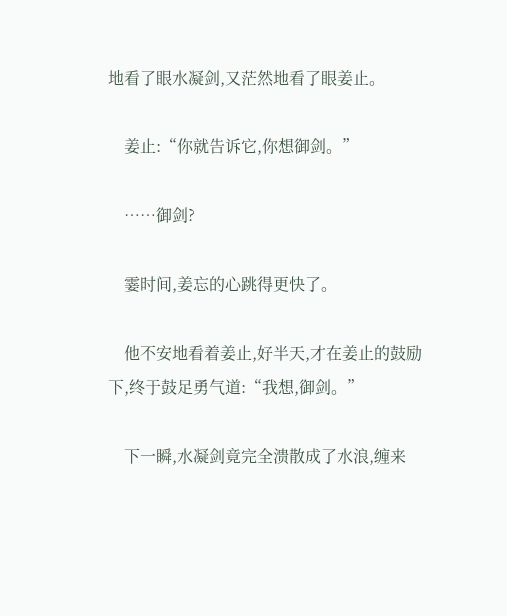地看了眼水凝剑,又茫然地看了眼姜止。

    姜止:“你就告诉它,你想御剑。”

    ……御剑?

    霎时间,姜忘的心跳得更快了。

    他不安地看着姜止,好半天,才在姜止的鼓励下,终于鼓足勇气道:“我想,御剑。”

    下一瞬,水凝剑竟完全溃散成了水浪,缠来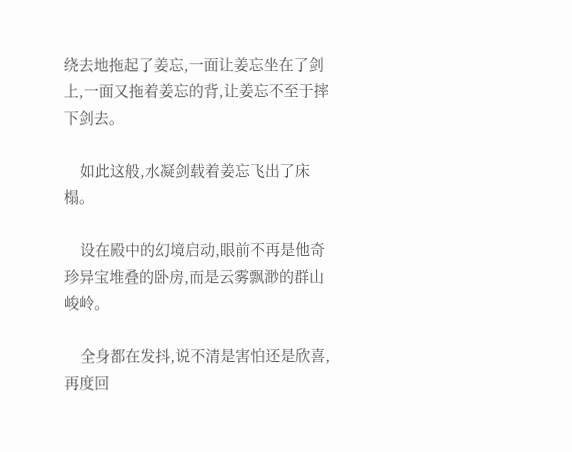绕去地拖起了姜忘,一面让姜忘坐在了剑上,一面又拖着姜忘的背,让姜忘不至于摔下剑去。

    如此这般,水凝剑载着姜忘飞出了床榻。

    设在殿中的幻境启动,眼前不再是他奇珍异宝堆叠的卧房,而是云雾飘渺的群山峻岭。

    全身都在发抖,说不清是害怕还是欣喜,再度回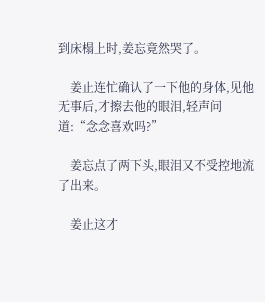到床榻上时,姜忘竟然哭了。

    姜止连忙确认了一下他的身体,见他无事后,才擦去他的眼泪,轻声问道:“念念喜欢吗?”

    姜忘点了两下头,眼泪又不受控地流了出来。

    姜止这才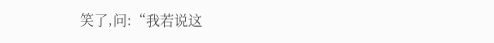笑了,问:“我若说这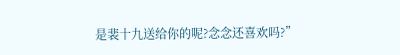是裴十九送给你的呢?念念还喜欢吗?”